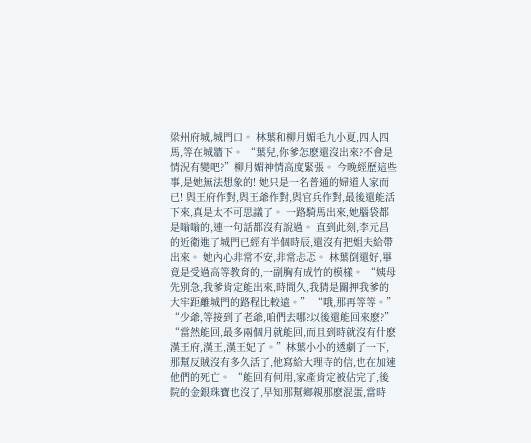梁州府城,城門口。 林葉和柳月媚毛九小夏,四人四馬,等在城牆下。 “葉兒,你爹怎麽還沒出來?不會是情況有變吧?”柳月媚神情高度緊張。 今晚經歷這些事,是她無法想象的! 她只是一名普通的婦道人家而已! 與王府作對,與王爺作對,與官兵作對,最後還能活下來,真是太不可思議了。 一路騎馬出來,她腦袋都是嗡嗡的,連一句話都沒有說過。 直到此刻,李元昌的近衛進了城門已經有半個時辰,還沒有把姐夫給帶出來。 她內心非常不安,非常忐忑。 林葉倒還好,畢竟是受過高等教育的,一副胸有成竹的模樣。 “姨母先別急,我爹肯定能出來,時間久,我猜是關押我爹的大牢距離城門的路程比較遠。” “哦,那再等等。” “少爺,等接到了老爺,咱們去哪?以後還能回來麽?” “當然能回,最多兩個月就能回,而且到時就沒有什麽漢王府,漢王,漢王妃了。”林葉小小的透劇了一下,那幫反賊沒有多久活了,他寫給大理寺的信,也在加速他們的死亡。 “能回有何用,家產肯定被佔完了,後院的金銀珠寶也沒了,早知那幫鄉親那麽混蛋,當時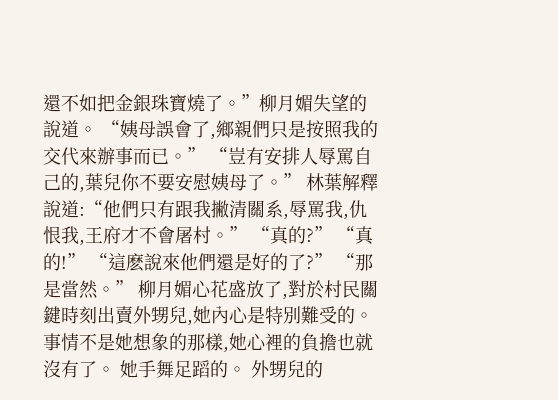還不如把金銀珠寶燒了。”柳月媚失望的說道。 “姨母誤會了,鄉親們只是按照我的交代來辦事而已。” “豈有安排人辱罵自己的,葉兒你不要安慰姨母了。” 林葉解釋說道:“他們只有跟我撇清關系,辱罵我,仇恨我,王府才不會屠村。” “真的?” “真的!” “這麽說來他們還是好的了?” “那是當然。” 柳月媚心花盛放了,對於村民關鍵時刻出賣外甥兒,她內心是特別難受的。 事情不是她想象的那樣,她心裡的負擔也就沒有了。 她手舞足蹈的。 外甥兒的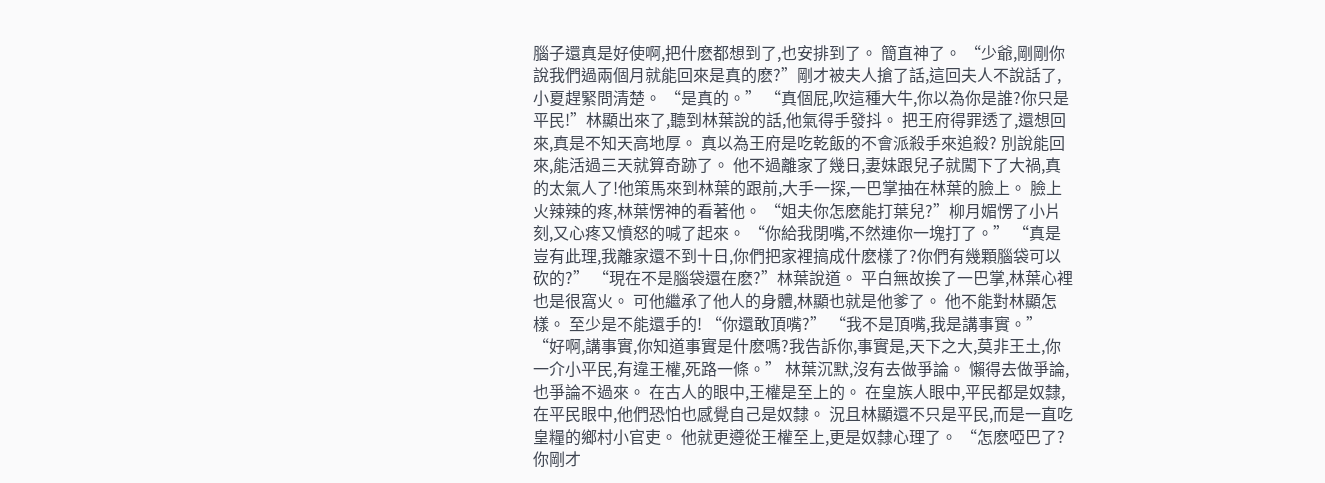腦子還真是好使啊,把什麽都想到了,也安排到了。 簡直神了。 “少爺,剛剛你說我們過兩個月就能回來是真的麽?”剛才被夫人搶了話,這回夫人不說話了,小夏趕緊問清楚。 “是真的。” “真個屁,吹這種大牛,你以為你是誰?你只是平民!”林顯出來了,聽到林葉說的話,他氣得手發抖。 把王府得罪透了,還想回來,真是不知天高地厚。 真以為王府是吃乾飯的不會派殺手來追殺? 別說能回來,能活過三天就算奇跡了。 他不過離家了幾日,妻妹跟兒子就闖下了大禍,真的太氣人了!他策馬來到林葉的跟前,大手一探,一巴掌抽在林葉的臉上。 臉上火辣辣的疼,林葉愣神的看著他。 “姐夫你怎麽能打葉兒?”柳月媚愣了小片刻,又心疼又憤怒的喊了起來。 “你給我閉嘴,不然連你一塊打了。” “真是豈有此理,我離家還不到十日,你們把家裡搞成什麽樣了?你們有幾顆腦袋可以砍的?” “現在不是腦袋還在麽?”林葉說道。 平白無故挨了一巴掌,林葉心裡也是很窩火。 可他繼承了他人的身體,林顯也就是他爹了。 他不能對林顯怎樣。 至少是不能還手的! “你還敢頂嘴?” “我不是頂嘴,我是講事實。” “好啊,講事實,你知道事實是什麽嗎?我告訴你,事實是,天下之大,莫非王土,你一介小平民,有違王權,死路一條。” 林葉沉默,沒有去做爭論。 懶得去做爭論,也爭論不過來。 在古人的眼中,王權是至上的。 在皇族人眼中,平民都是奴隸,在平民眼中,他們恐怕也感覺自己是奴隸。 況且林顯還不只是平民,而是一直吃皇糧的鄉村小官吏。 他就更遵從王權至上,更是奴隸心理了。 “怎麽啞巴了?你剛才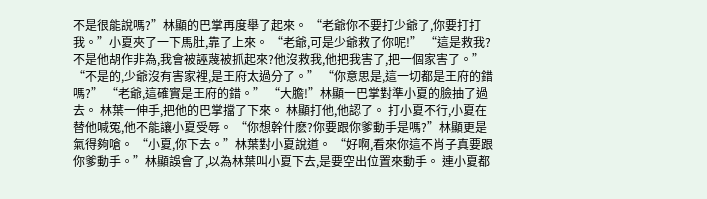不是很能說嗎?”林顯的巴掌再度舉了起來。 “老爺你不要打少爺了,你要打打我。”小夏夾了一下馬肚,靠了上來。 “老爺,可是少爺救了你呢!” “這是救我?不是他胡作非為,我會被誣蔑被抓起來?他沒救我,他把我害了,把一個家害了。” “不是的,少爺沒有害家裡,是王府太過分了。” “你意思是,這一切都是王府的錯嗎?” “老爺,這確實是王府的錯。” “大膽!”林顯一巴掌對準小夏的臉抽了過去。 林葉一伸手,把他的巴掌擋了下來。 林顯打他,他認了。 打小夏不行,小夏在替他喊冤,他不能讓小夏受辱。 “你想幹什麽?你要跟你爹動手是嗎?”林顯更是氣得夠嗆。 “小夏,你下去。”林葉對小夏說道。 “好啊,看來你這不肖子真要跟你爹動手。”林顯誤會了,以為林葉叫小夏下去,是要空出位置來動手。 連小夏都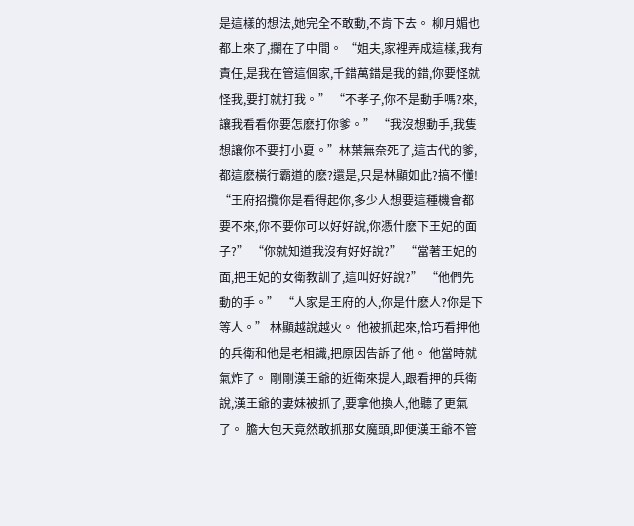是這樣的想法,她完全不敢動,不肯下去。 柳月媚也都上來了,攔在了中間。 “姐夫,家裡弄成這樣,我有責任,是我在管這個家,千錯萬錯是我的錯,你要怪就怪我,要打就打我。” “不孝子,你不是動手嗎?來,讓我看看你要怎麽打你爹。” “我沒想動手,我隻想讓你不要打小夏。”林葉無奈死了,這古代的爹,都這麽橫行霸道的麽?還是,只是林顯如此?搞不懂! “王府招攬你是看得起你,多少人想要這種機會都要不來,你不要你可以好好說,你憑什麽下王妃的面子?” “你就知道我沒有好好說?” “當著王妃的面,把王妃的女衛教訓了,這叫好好說?” “他們先動的手。” “人家是王府的人,你是什麽人?你是下等人。” 林顯越說越火。 他被抓起來,恰巧看押他的兵衛和他是老相識,把原因告訴了他。 他當時就氣炸了。 剛剛漢王爺的近衛來提人,跟看押的兵衛說,漢王爺的妻妹被抓了,要拿他換人,他聽了更氣了。 膽大包天竟然敢抓那女魔頭,即便漢王爺不管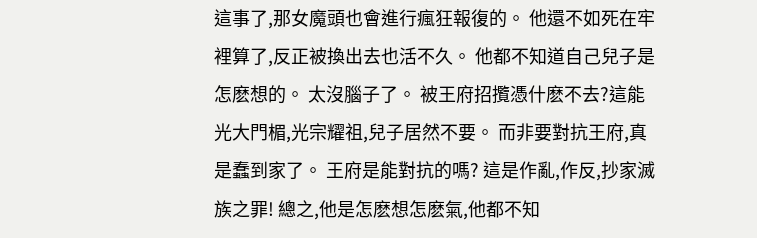這事了,那女魔頭也會進行瘋狂報復的。 他還不如死在牢裡算了,反正被換出去也活不久。 他都不知道自己兒子是怎麽想的。 太沒腦子了。 被王府招攬憑什麽不去?這能光大門楣,光宗耀祖,兒子居然不要。 而非要對抗王府,真是蠢到家了。 王府是能對抗的嗎? 這是作亂,作反,抄家滅族之罪! 總之,他是怎麽想怎麽氣,他都不知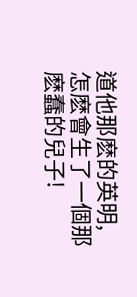道他那麽的英明,怎麽會生了一個那麽蠢的兒子!